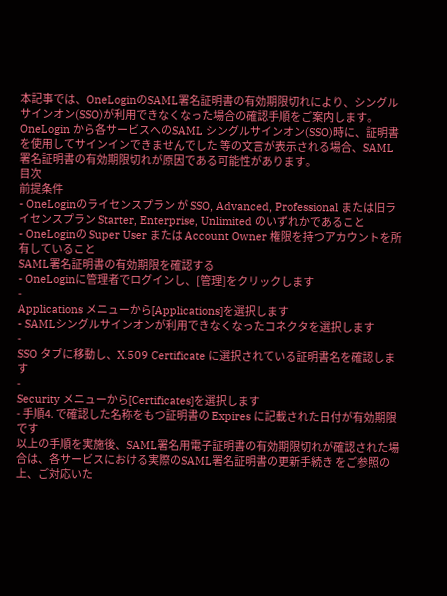本記事では、OneLoginのSAML署名証明書の有効期限切れにより、シングルサインオン(SSO)が利用できなくなった場合の確認手順をご案内します。
OneLogin から各サービスへのSAML シングルサインオン(SSO)時に、証明書を使用してサインインできませんでした 等の文言が表示される場合、SAML署名証明書の有効期限切れが原因である可能性があります。
目次
前提条件
- OneLoginのライセンスプラン が SSO, Advanced, Professional または旧ライセンスプラン Starter, Enterprise, Unlimited のいずれかであること
- OneLoginの Super User または Account Owner 権限を持つアカウントを所有していること
SAML署名証明書の有効期限を確認する
- OneLoginに管理者でログインし、[管理]をクリックします
-
Applications メニューから[Applications]を選択します
- SAMLシングルサインオンが利用できなくなったコネクタを選択します
-
SSO タブに移動し、X.509 Certificate に選択されている証明書名を確認します
-
Security メニューから[Certificates]を選択します
- 手順4. で確認した名称をもつ証明書の Expires に記載された日付が有効期限です
以上の手順を実施後、SAML署名用電子証明書の有効期限切れが確認された場合は、各サービスにおける実際のSAML署名証明書の更新手続き をご参照の上、ご対応いた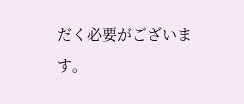だく必要がございます。